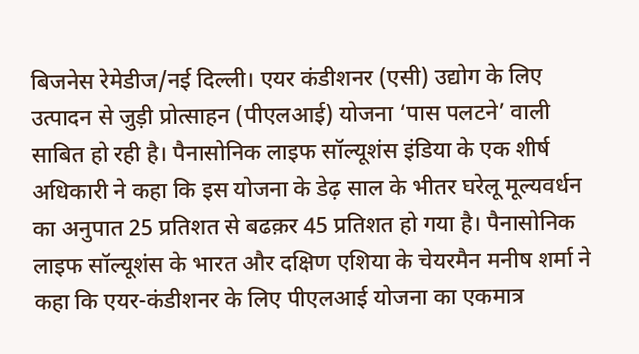बिजनेस रेमेडीज/नई दिल्ली। एयर कंडीशनर (एसी) उद्योग के लिए उत्पादन से जुड़ी प्रोत्साहन (पीएलआई) योजना ‘पास पलटने’ वाली साबित हो रही है। पैनासोनिक लाइफ सॉल्यूशंस इंडिया के एक शीर्ष अधिकारी ने कहा कि इस योजना के डेढ़ साल के भीतर घरेलू मूल्यवर्धन का अनुपात 25 प्रतिशत से बढक़र 45 प्रतिशत हो गया है। पैनासोनिक लाइफ सॉल्यूशंस के भारत और दक्षिण एशिया के चेयरमैन मनीष शर्मा ने कहा कि एयर-कंडीशनर के लिए पीएलआई योजना का एकमात्र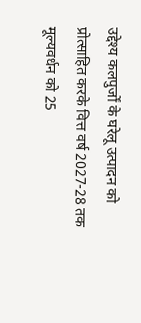उद्देश्य कलपुर्जों के घरेलू उत्पादन को प्रोत्साहित करके वित्त वर्ष 2027-28 तक मूल्यवर्धन को 25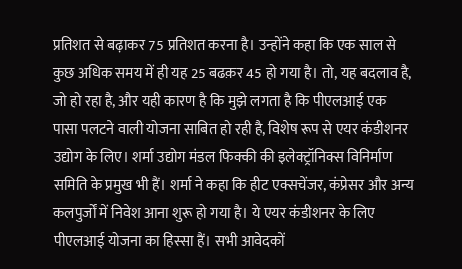प्रतिशत से बढ़ाकर 75 प्रतिशत करना है। उन्होंने कहा कि एक साल से कुछ अधिक समय में ही यह 25 बढक़र 45 हो गया है। तो, यह बदलाव है, जो हो रहा है, और यही कारण है कि मुझे लगता है कि पीएलआई एक पासा पलटने वाली योजना साबित हो रही है, विशेष रूप से एयर कंडीशनर उद्योग के लिए। शर्मा उद्योग मंडल फिक्की की इलेक्ट्रॉनिक्स विनिर्माण समिति के प्रमुख भी हैं। शर्मा ने कहा कि हीट एक्सचेंजर, कंप्रेसर और अन्य कलपुर्जों में निवेश आना शुरू हो गया है। ये एयर कंडीशनर के लिए पीएलआई योजना का हिस्सा हैं। सभी आवेदकों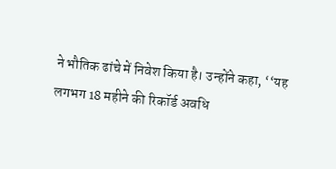ने भौतिक ढांचे में निवेश किया है। उन्होंने कहा, ‘‘यह लगभग 18 महीने की रिकॉर्ड अवधि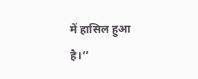में हासिल हुआ है।’’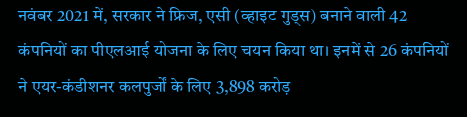नवंबर 2021 में, सरकार ने फ्रिज, एसी (व्हाइट गुड्स) बनाने वाली 42 कंपनियों का पीएलआई योजना के लिए चयन किया था। इनमें से 26 कंपनियों ने एयर-कंडीशनर कलपुर्जों के लिए 3,898 करोड़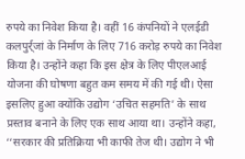रुपये का निवेश किया है। वहीं 16 कंपनियों ने एलईडी कलपुर्र्जां के निर्माण के लिए 716 करोड़ रुपये का निवेश किया है। उन्होंने कहा कि इस क्षेत्र के लिए पीएलआई योजना की घोषणा बहुत कम समय में की गई थी। ऐसा इसलिए हुआ क्योंकि उद्योग ‘उचित सहमति’ के साथ प्रस्ताव बनाने के लिए एक साथ आया था। उन्होंने कहा, ‘‘सरकार की प्रतिक्रिया भी काफी तेज थी। उद्योग ने भी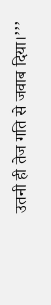उतनी ही तेज गति से जवाब दिया।’’’